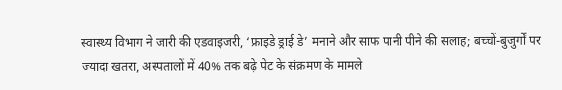स्वास्थ्य विभाग ने जारी की एडवाइजरी, ‘फ्राइडे ड्राई डे’ मनाने और साफ पानी पीने की सलाह; बच्चों-बुजुर्गों पर ज्यादा खतरा, अस्पतालों में 40% तक बढ़े पेट के संक्रमण के मामले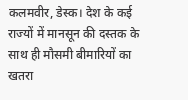कलमवीर, डेस्क। देश के कई राज्यों में मानसून की दस्तक के साथ ही मौसमी बीमारियों का खतरा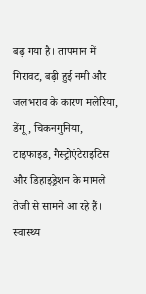बढ़ गया है। तापमान में गिरावट, बढ़ी हुई नमी और जलभराव के कारण मलेरिया, डेंगू, चिकनगुनिया, टाइफाइड, गैस्ट्रोएंटेराइटिस और डिहाइड्रेशन के मामले तेजी से सामने आ रहे हैं। स्वास्थ्य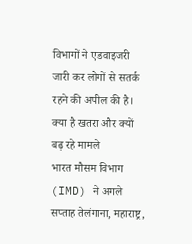विभागों ने एडवाइजरी जारी कर लोगों से सतर्क रहने की अपील की है।
क्या है खतरा और क्यों बढ़ रहे मामले
भारत मौसम विभाग (IMD) ने अगले सप्ताह तेलंगाना, महाराष्ट्र,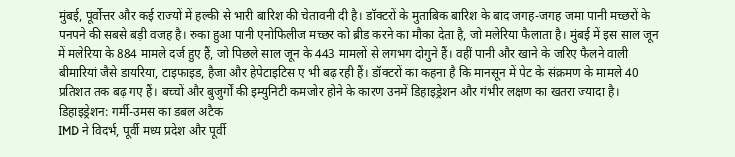मुंबई, पूर्वोत्तर और कई राज्यों में हल्की से भारी बारिश की चेतावनी दी है। डॉक्टरों के मुताबिक बारिश के बाद जगह-जगह जमा पानी मच्छरों के पनपने की सबसे बड़ी वजह है। रुका हुआ पानी एनोफिलीज मच्छर को ब्रीड करने का मौका देता है, जो मलेरिया फैलाता है। मुंबई में इस साल जून में मलेरिया के 884 मामले दर्ज हुए हैं, जो पिछले साल जून के 443 मामलों से लगभग दोगुने हैं। वहीं पानी और खाने के जरिए फैलने वाली बीमारियां जैसे डायरिया, टाइफाइड, हैजा और हेपेटाइटिस ए भी बढ़ रही हैं। डॉक्टरों का कहना है कि मानसून में पेट के संक्रमण के मामले 40 प्रतिशत तक बढ़ गए हैं। बच्चों और बुजुर्गों की इम्युनिटी कमजोर होने के कारण उनमें डिहाइड्रेशन और गंभीर लक्षण का खतरा ज्यादा है।
डिहाइड्रेशन: गर्मी-उमस का डबल अटैक
IMD ने विदर्भ, पूर्वी मध्य प्रदेश और पूर्वी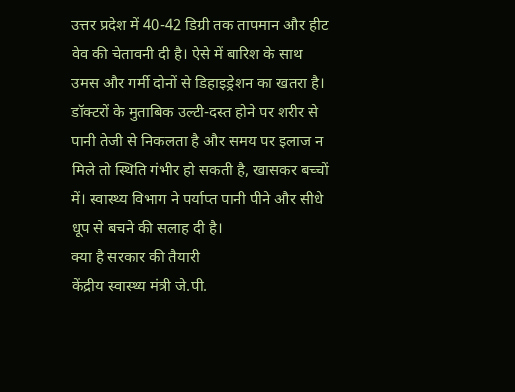उत्तर प्रदेश में 40-42 डिग्री तक तापमान और हीट वेव की चेतावनी दी है। ऐसे में बारिश के साथ उमस और गर्मी दोनों से डिहाइड्रेशन का खतरा है। डॉक्टरों के मुताबिक उल्टी-दस्त होने पर शरीर से पानी तेजी से निकलता है और समय पर इलाज न मिले तो स्थिति गंभीर हो सकती है, खासकर बच्चों में। स्वास्थ्य विभाग ने पर्याप्त पानी पीने और सीधे धूप से बचने की सलाह दी है।
क्या है सरकार की तैयारी
केंद्रीय स्वास्थ्य मंत्री जे.पी.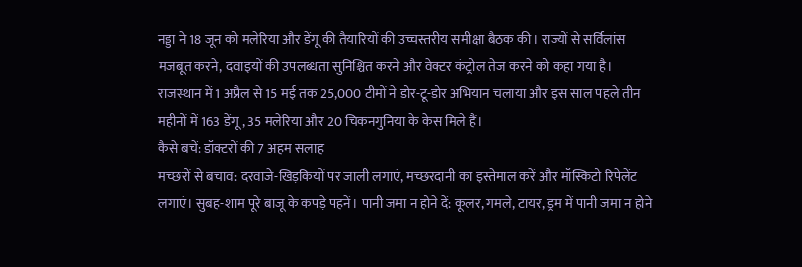नड्डा ने 18 जून को मलेरिया और डेंगू की तैयारियों की उच्चस्तरीय समीक्षा बैठक की। राज्यों से सर्विलांस मजबूत करने, दवाइयों की उपलब्धता सुनिश्चित करने और वेक्टर कंट्रोल तेज करने को कहा गया है। राजस्थान में 1 अप्रैल से 15 मई तक 25,000 टीमों ने डोर-टू-डोर अभियान चलाया और इस साल पहले तीन महीनों में 163 डेंगू, 35 मलेरिया और 20 चिकनगुनिया के केस मिले हैं।
कैसे बचें: डॉक्टरों की 7 अहम सलाह
मच्छरों से बचाव: दरवाजे-खिड़कियों पर जाली लगाएं, मच्छरदानी का इस्तेमाल करें और मॉस्किटो रिपेलेंट लगाएं। सुबह-शाम पूरे बाजू के कपड़े पहनें। पानी जमा न होने दें: कूलर, गमले, टायर, ड्रम में पानी जमा न होने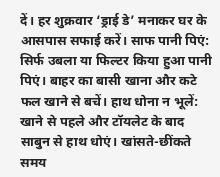दें। हर शुक्रवार ‘ड्राई डे’ मनाकर घर के आसपास सफाई करें। साफ पानी पिएं: सिर्फ उबला या फिल्टर किया हुआ पानी पिएं। बाहर का बासी खाना और कटे फल खाने से बचें। हाथ धोना न भूलें: खाने से पहले और टॉयलेट के बाद साबुन से हाथ धोएं। खांसते-छींकते समय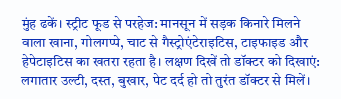मुंह ढकें। स्ट्रीट फूड से परहेज: मानसून में सड़क किनारे मिलने वाला खाना, गोलगप्पे, चाट से गैस्ट्रोएंटेराइटिस, टाइफाइड और हेपेटाइटिस का खतरा रहता है। लक्षण दिखें तो डॉक्टर को दिखाएं: लगातार उल्टी, दस्त, बुखार, पेट दर्द हो तो तुरंत डॉक्टर से मिलें।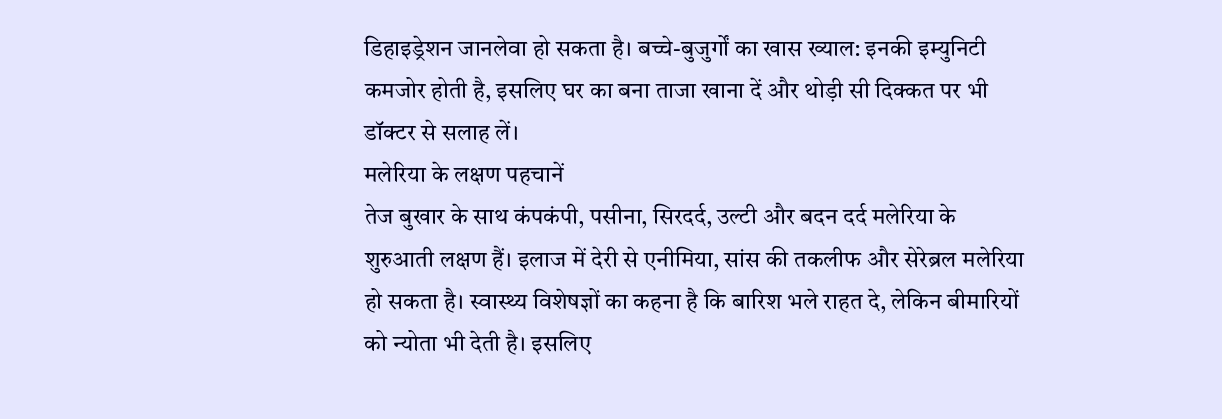डिहाइड्रेशन जानलेवा हो सकता है। बच्चे-बुजुर्गों का खास ख्याल: इनकी इम्युनिटी कमजोर होती है, इसलिए घर का बना ताजा खाना दें और थोड़ी सी दिक्कत पर भी डॉक्टर से सलाह लें।
मलेरिया के लक्षण पहचानें
तेज बुखार के साथ कंपकंपी, पसीना, सिरदर्द, उल्टी और बदन दर्द मलेरिया के शुरुआती लक्षण हैं। इलाज में देरी से एनीमिया, सांस की तकलीफ और सेरेब्रल मलेरिया हो सकता है। स्वास्थ्य विशेषज्ञों का कहना है कि बारिश भले राहत दे, लेकिन बीमारियों को न्योता भी देती है। इसलिए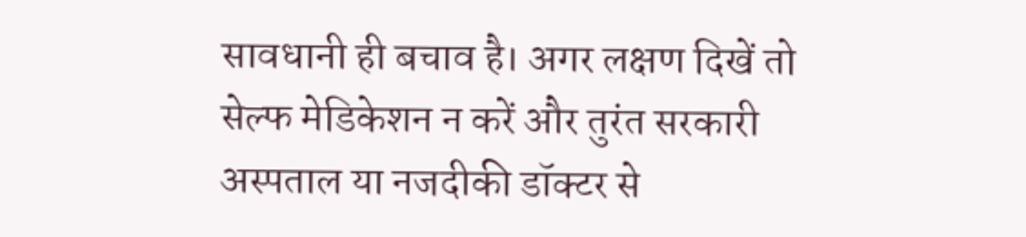सावधानी ही बचाव है। अगर लक्षण दिखें तो सेल्फ मेडिकेशन न करें और तुरंत सरकारी अस्पताल या नजदीकी डॉक्टर से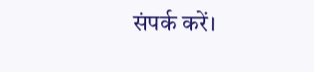संपर्क करें।